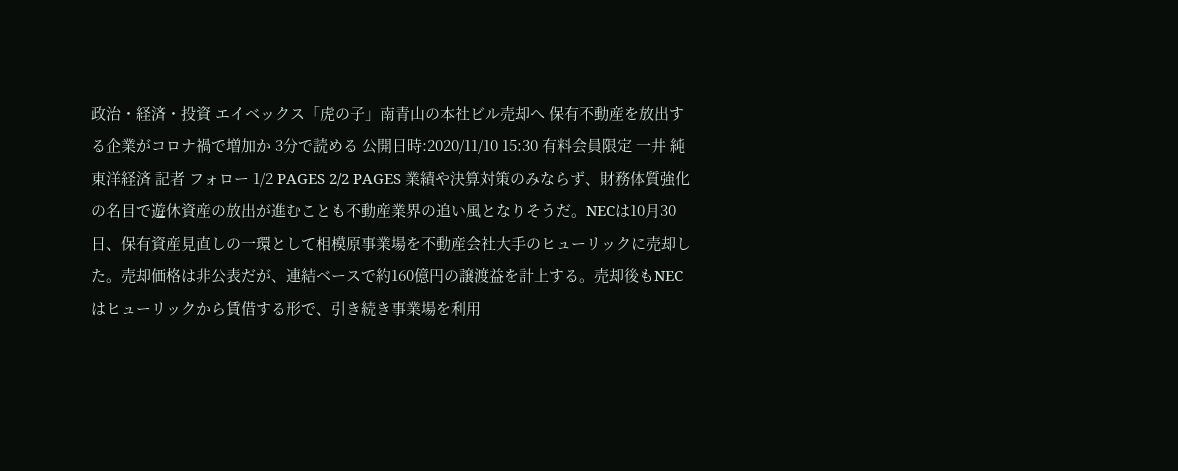政治・経済・投資 エイベックス「虎の子」南青山の本社ビル売却へ 保有不動産を放出する企業がコロナ禍で増加か 3分で読める 公開日時:2020/11/10 15:30 有料会員限定 一井 純 東洋経済 記者 フォロー 1/2 PAGES 2/2 PAGES 業績や決算対策のみならず、財務体質強化の名目で遊休資産の放出が進むことも不動産業界の追い風となりそうだ。NECは10月30日、保有資産見直しの一環として相模原事業場を不動産会社大手のヒューリックに売却した。売却価格は非公表だが、連結ベースで約160億円の譲渡益を計上する。売却後もNECはヒューリックから賃借する形で、引き続き事業場を利用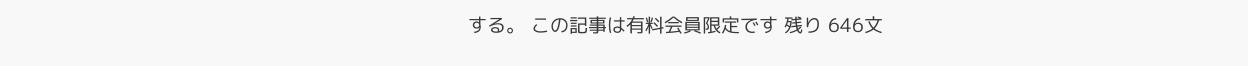する。 この記事は有料会員限定です 残り 646文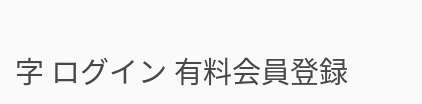字 ログイン 有料会員登録